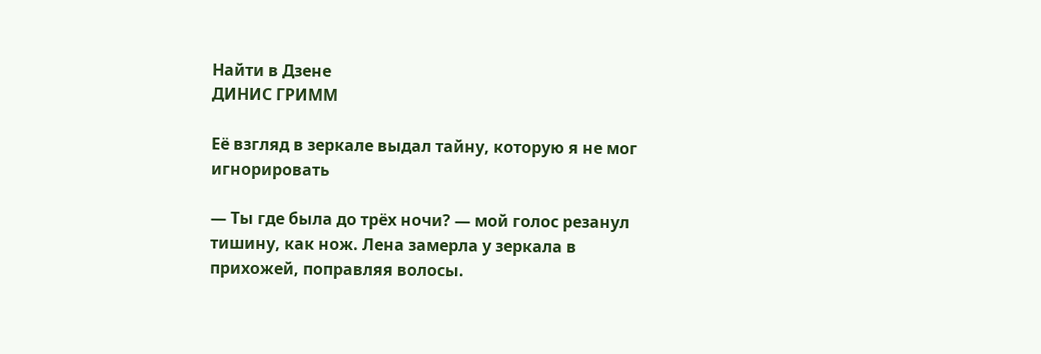Найти в Дзене
ДИНИС ГРИММ

Её взгляд в зеркале выдал тайну, которую я не мог игнорировать

— Ты где была до трёх ночи? — мой голос резанул тишину, как нож. Лена замерла у зеркала в прихожей, поправляя волосы.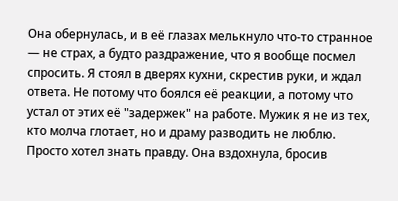Она обернулась, и в её глазах мелькнуло что-то странное — не страх, а будто раздражение, что я вообще посмел спросить. Я стоял в дверях кухни, скрестив руки, и ждал ответа. Не потому что боялся её реакции, а потому что устал от этих её "задержек" на работе. Мужик я не из тех, кто молча глотает, но и драму разводить не люблю. Просто хотел знать правду. Она вздохнула, бросив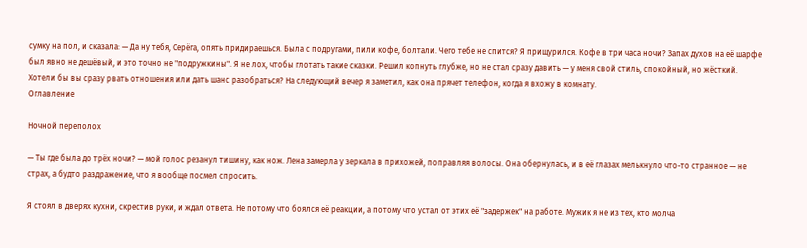сумку на пол, и сказала: — Да ну тебя, Серёга, опять придираешься. Была с подругами, пили кофе, болтали. Чего тебе не спится? Я прищурился. Кофе в три часа ночи? Запах духов на её шарфе был явно не дешёвый, и это точно не "подружкины". Я не лох, чтобы глотать такие сказки. Решил копнуть глубже, но не стал сразу давить — у меня свой стиль, спокойный, но жёсткий. Хотели бы вы сразу рвать отношения или дать шанс разобраться? На следующий вечер я заметил, как она прячет телефон, когда я вхожу в комнату.
Оглавление

Ночной переполох

— Ты где была до трёх ночи? — мой голос резанул тишину, как нож. Лена замерла у зеркала в прихожей, поправляя волосы. Она обернулась, и в её глазах мелькнуло что-то странное — не страх, а будто раздражение, что я вообще посмел спросить.

Я стоял в дверях кухни, скрестив руки, и ждал ответа. Не потому что боялся её реакции, а потому что устал от этих её "задержек" на работе. Мужик я не из тех, кто молча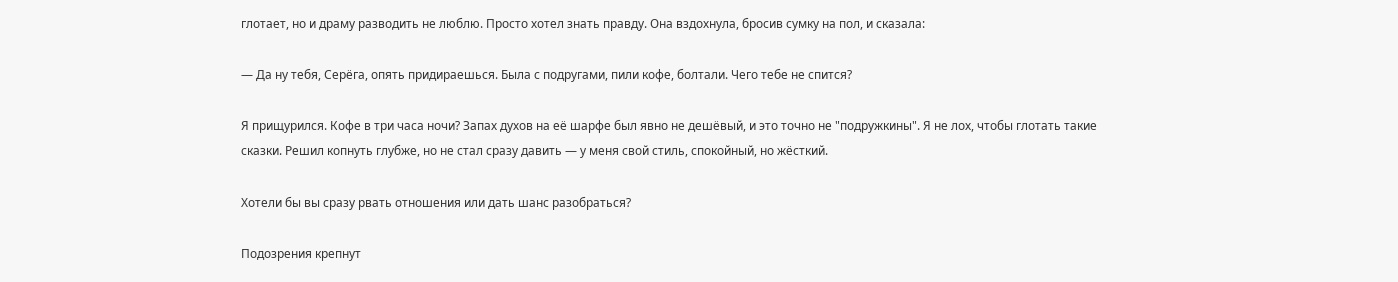глотает, но и драму разводить не люблю. Просто хотел знать правду. Она вздохнула, бросив сумку на пол, и сказала:

— Да ну тебя, Серёга, опять придираешься. Была с подругами, пили кофе, болтали. Чего тебе не спится?

Я прищурился. Кофе в три часа ночи? Запах духов на её шарфе был явно не дешёвый, и это точно не "подружкины". Я не лох, чтобы глотать такие сказки. Решил копнуть глубже, но не стал сразу давить — у меня свой стиль, спокойный, но жёсткий.

Хотели бы вы сразу рвать отношения или дать шанс разобраться?

Подозрения крепнут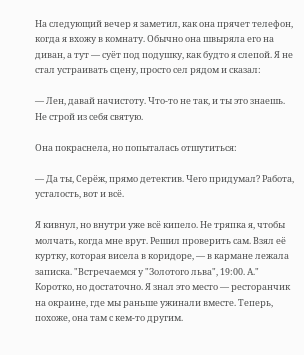На следующий вечер я заметил, как она прячет телефон, когда я вхожу в комнату. Обычно она швыряла его на диван, а тут — суёт под подушку, как будто я слепой. Я не стал устраивать сцену, просто сел рядом и сказал:

— Лен, давай начистоту. Что-то не так, и ты это знаешь. Не строй из себя святую.

Она покраснела, но попыталась отшутиться:

— Да ты, Серёж, прямо детектив. Чего придумал? Работа, усталость, вот и всё.

Я кивнул, но внутри уже всё кипело. Не тряпка я, чтобы молчать, когда мне врут. Решил проверить сам. Взял её куртку, которая висела в коридоре, — в кармане лежала записка. "Встречаемся у "Золотого льва", 19:00. А." Коротко, но достаточно. Я знал это место — ресторанчик на окраине, где мы раньше ужинали вместе. Теперь, похоже, она там с кем-то другим.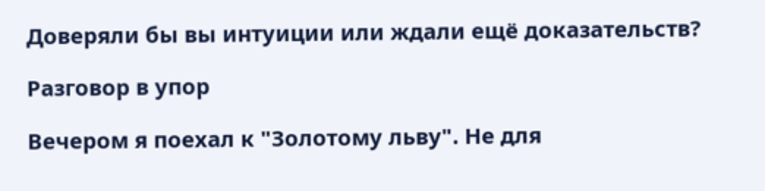Доверяли бы вы интуиции или ждали ещё доказательств?

Разговор в упор

Вечером я поехал к "Золотому льву". Не для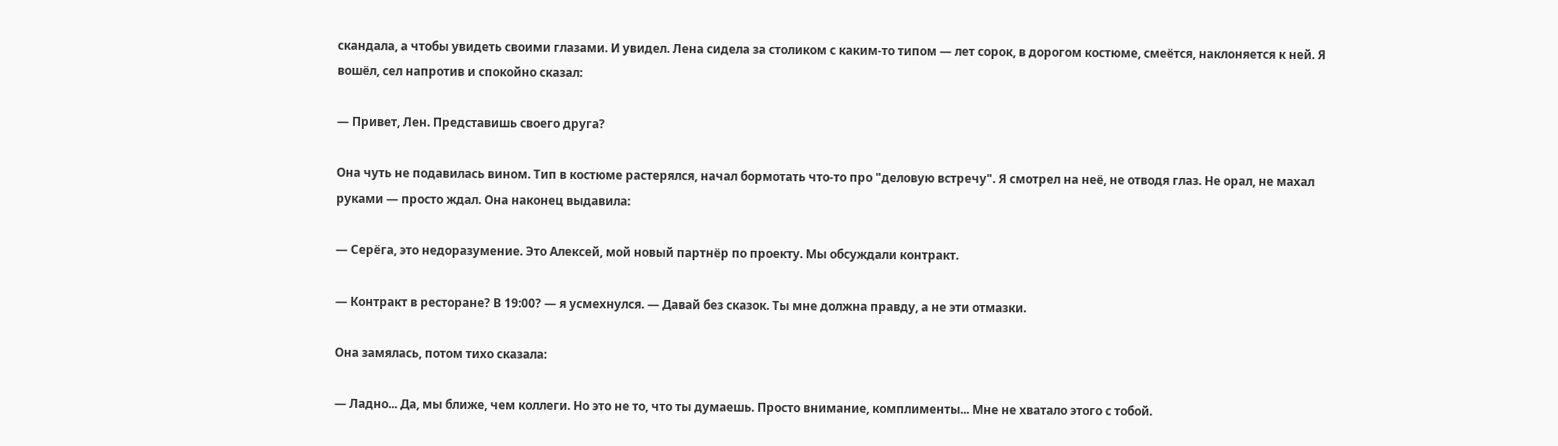скандала, а чтобы увидеть своими глазами. И увидел. Лена сидела за столиком с каким-то типом — лет сорок, в дорогом костюме, смеётся, наклоняется к ней. Я вошёл, сел напротив и спокойно сказал:

— Привет, Лен. Представишь своего друга?

Она чуть не подавилась вином. Тип в костюме растерялся, начал бормотать что-то про "деловую встречу". Я смотрел на неё, не отводя глаз. Не орал, не махал руками — просто ждал. Она наконец выдавила:

— Серёга, это недоразумение. Это Алексей, мой новый партнёр по проекту. Мы обсуждали контракт.

— Контракт в ресторане? В 19:00? — я усмехнулся. — Давай без сказок. Ты мне должна правду, а не эти отмазки.

Она замялась, потом тихо сказала:

— Ладно... Да, мы ближе, чем коллеги. Но это не то, что ты думаешь. Просто внимание, комплименты... Мне не хватало этого с тобой.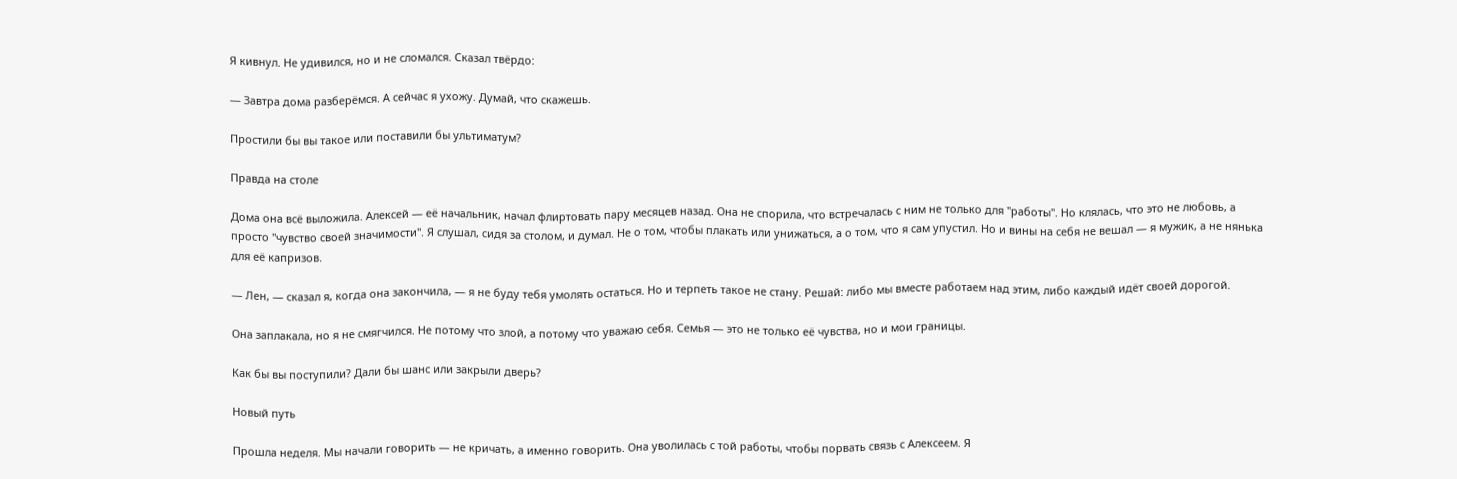Я кивнул. Не удивился, но и не сломался. Сказал твёрдо:

— Завтра дома разберёмся. А сейчас я ухожу. Думай, что скажешь.

Простили бы вы такое или поставили бы ультиматум?

Правда на столе

Дома она всё выложила. Алексей — её начальник, начал флиртовать пару месяцев назад. Она не спорила, что встречалась с ним не только для "работы". Но клялась, что это не любовь, а просто "чувство своей значимости". Я слушал, сидя за столом, и думал. Не о том, чтобы плакать или унижаться, а о том, что я сам упустил. Но и вины на себя не вешал — я мужик, а не нянька для её капризов.

— Лен, — сказал я, когда она закончила, — я не буду тебя умолять остаться. Но и терпеть такое не стану. Решай: либо мы вместе работаем над этим, либо каждый идёт своей дорогой.

Она заплакала, но я не смягчился. Не потому что злой, а потому что уважаю себя. Семья — это не только её чувства, но и мои границы.

Как бы вы поступили? Дали бы шанс или закрыли дверь?

Новый путь

Прошла неделя. Мы начали говорить — не кричать, а именно говорить. Она уволилась с той работы, чтобы порвать связь с Алексеем. Я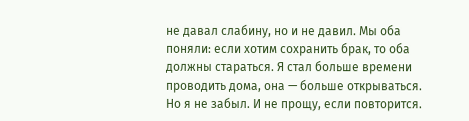не давал слабину, но и не давил. Мы оба поняли: если хотим сохранить брак, то оба должны стараться. Я стал больше времени проводить дома, она — больше открываться. Но я не забыл. И не прощу, если повторится.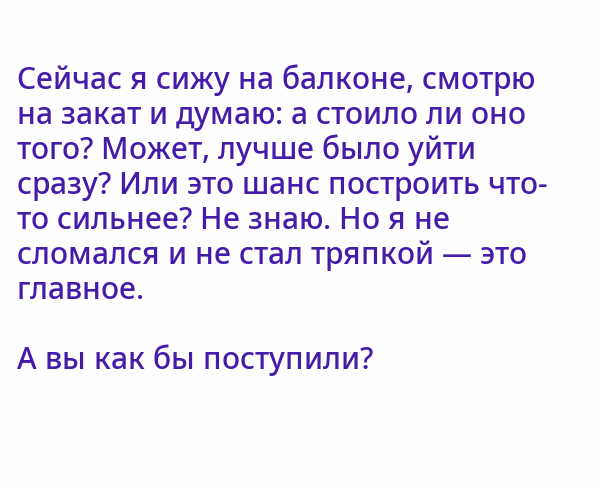Сейчас я сижу на балконе, смотрю на закат и думаю: а стоило ли оно того? Может, лучше было уйти сразу? Или это шанс построить что-то сильнее? Не знаю. Но я не сломался и не стал тряпкой — это главное.

А вы как бы поступили?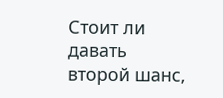Стоит ли давать второй шанс,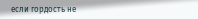если гордость не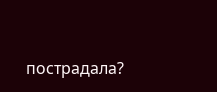пострадала?